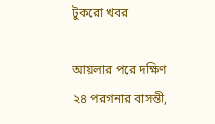টুকরো খবর

আয়লার পরে দক্ষিণ ২৪ পরগনার বাসন্তী,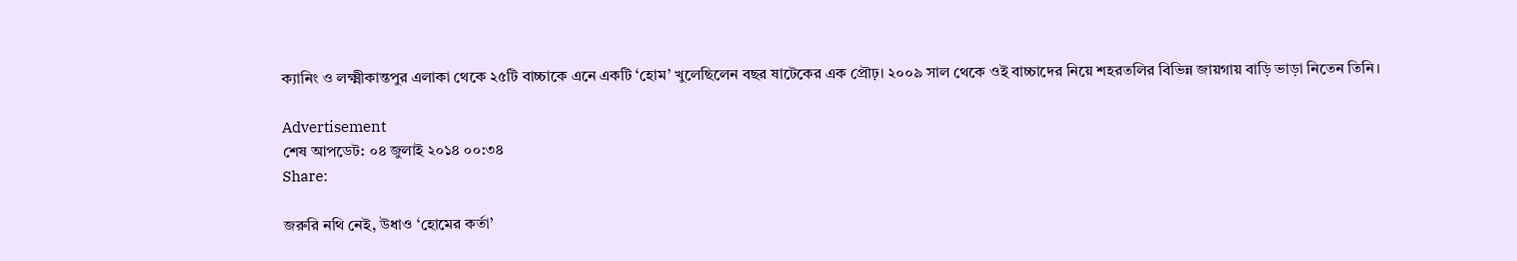ক্যানিং ও লক্ষ্মীকান্তপুর এলাকা থেকে ২৫টি বাচ্চাকে এনে একটি ‘হোম’ খুলেছিলেন বছর ষাটেকের এক প্রৌঢ়। ২০০৯ সাল থেকে ওই বাচ্চাদের নিয়ে শহরতলির বিভিন্ন জায়গায় বাড়ি ভাড়া নিতেন তিনি।

Advertisement
শেষ আপডেট: ০৪ জুলাই ২০১৪ ০০:৩৪
Share:

জরুরি নথি নেই, উধাও ‘হোমের কর্তা’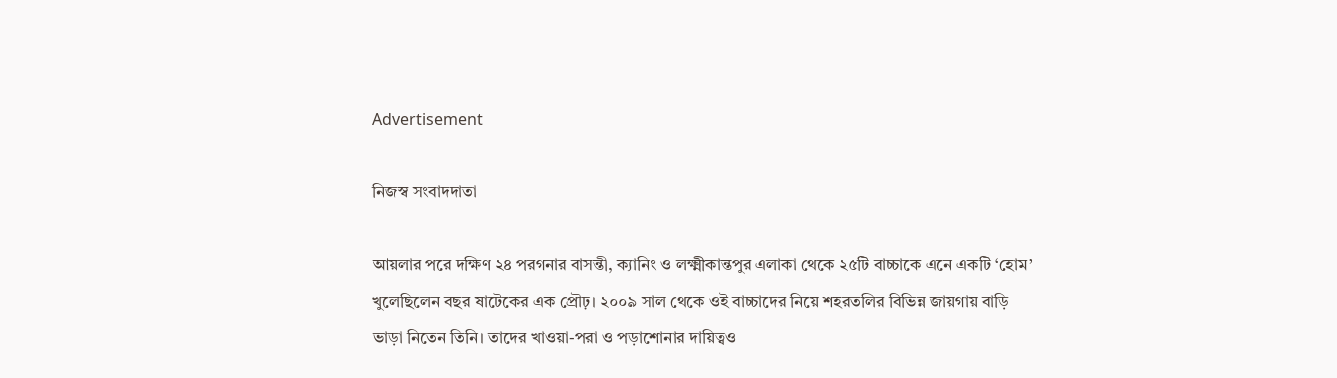Advertisement

নিজস্ব সংবাদদাতা

আয়লার পরে দক্ষিণ ২৪ পরগনার বাসন্তী, ক্যানিং ও লক্ষ্মীকান্তপুর এলাকা থেকে ২৫টি বাচ্চাকে এনে একটি ‘হোম’ খুলেছিলেন বছর ষাটেকের এক প্রৌঢ়। ২০০৯ সাল থেকে ওই বাচ্চাদের নিয়ে শহরতলির বিভিন্ন জায়গায় বাড়ি ভাড়া নিতেন তিনি। তাদের খাওয়া-পরা ও পড়াশোনার দায়িত্বও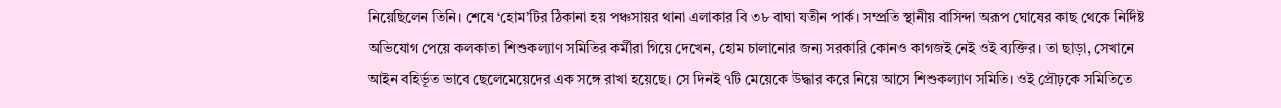নিয়েছিলেন তিনি। শেষে ‘হোম’টির ঠিকানা হয় পঞ্চসায়র থানা এলাকার বি ৩৮ বাঘা যতীন পার্ক। সম্প্রতি স্থানীয় বাসিন্দা অরূপ ঘোষের কাছ থেকে নির্দিষ্ট অভিযোগ পেয়ে কলকাতা শিশুকল্যাণ সমিতির কর্মীরা গিয়ে দেখেন, হোম চালানোর জন্য সরকারি কোনও কাগজই নেই ওই ব্যক্তির। তা ছাড়া, সেখানে আইন বহির্ভূত ভাবে ছেলেমেয়েদের এক সঙ্গে রাখা হয়েছে। সে দিনই ৭টি মেয়েকে উদ্ধার করে নিয়ে আসে শিশুকল্যাণ সমিতি। ওই প্রৌঢ়কে সমিতিতে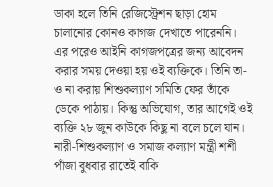ডাকা হলে তিনি রেজিস্ট্রেশন ছাড়া হোম চালানোর কোনও কাগজ দেখাতে পারেননি। এর পরেও আইনি কাগজপত্রের জন্য আবেদন করার সময় দেওয়া হয় ওই ব্যক্তিকে। তিনি তা-ও না করায় শিশুকল্যাণ সমিতি ফের তাঁকে ডেকে পাঠায়। কিন্তু অভিযোগ, তার আগেই ওই ব্যক্তি ২৮ জুন কাউকে কিছু না বলে চলে যান। নারী-শিশুকল্যাণ ও সমাজ কল্যাণ মন্ত্রী শশী পাঁজা বুধবার রাতেই বাকি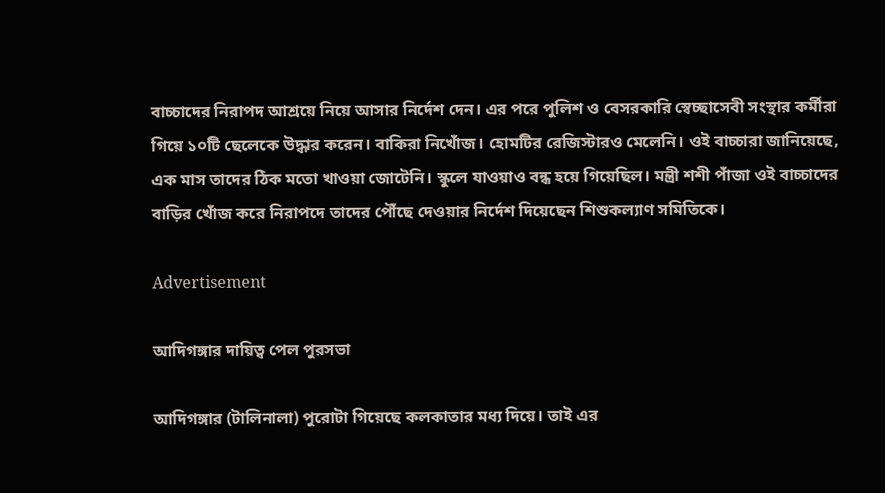বাচ্চাদের নিরাপদ আশ্রয়ে নিয়ে আসার নির্দেশ দেন। এর পরে পুলিশ ও বেসরকারি স্বেচ্ছাসেবী সংস্থার কর্মীরা গিয়ে ১০টি ছেলেকে উদ্ধার করেন। বাকিরা নিখোঁজ। হোমটির রেজিস্টারও মেলেনি। ওই বাচ্চারা জানিয়েছে, এক মাস তাদের ঠিক মতো খাওয়া জোটেনি। স্কুলে যাওয়াও বন্ধ হয়ে গিয়েছিল। মন্ত্রী শশী পাঁজা ওই বাচ্চাদের বাড়ির খোঁজ করে নিরাপদে তাদের পৌঁছে দেওয়ার নির্দেশ দিয়েছেন শিশুকল্যাণ সমিতিকে।

Advertisement

আদিগঙ্গার দায়িত্ব পেল পুরসভা

আদিগঙ্গার (টালিনালা) পুরোটা গিয়েছে কলকাতার মধ্য দিয়ে। তাই এর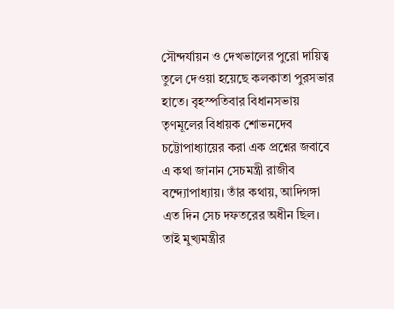সৌন্দর্যায়ন ও দেখভালের পুরো দায়িত্ব তুলে দেওয়া হয়েছে কলকাতা পুরসভার হাতে। বৃহস্পতিবার বিধানসভায় তৃণমূলের বিধায়ক শোভনদেব চট্টোপাধ্যায়ের করা এক প্রশ্নের জবাবে এ কথা জানান সেচমন্ত্রী রাজীব বন্দ্যোপাধ্যায়। তাঁর কথায়, আদিগঙ্গা এত দিন সেচ দফতরের অধীন ছিল। তাই মুখ্যমন্ত্রীর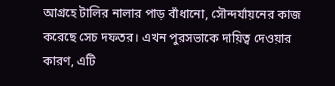আগ্রহে টালির নালার পাড় বাঁধানো, সৌন্দর্যায়নের কাজ করেছে সেচ দফতর। এখন পুরসভাকে দায়িত্ব দেওয়ার কারণ, এটি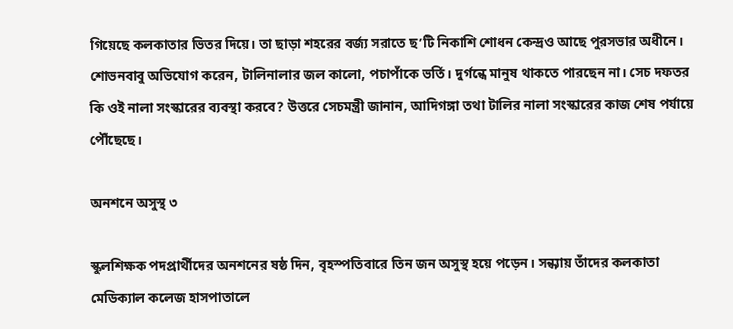গিয়েছে কলকাতার ভিতর দিয়ে। তা ছাড়া শহরের বর্জ্য সরাতে ছ’টি নিকাশি শোধন কেন্দ্রও আছে পুরসভার অধীনে। শোভনবাবু অভিযোগ করেন, টালিনালার জল কালো, পচাপাঁকে ভর্তি। দুর্গন্ধে মানুষ থাকতে পারছেন না। সেচ দফতর কি ওই নালা সংস্কারের ব্যবস্থা করবে? উত্তরে সেচমন্ত্রী জানান, আদিগঙ্গা তথা টালির নালা সংস্কারের কাজ শেষ পর্যায়ে পৌঁছেছে।

অনশনে অসুস্থ ৩

স্কুলশিক্ষক পদপ্রার্থীদের অনশনের ষষ্ঠ দিন, বৃহস্পতিবারে তিন জন অসুস্থ হয়ে পড়েন। সন্ধ্যায় তাঁদের কলকাতা মেডিক্যাল কলেজ হাসপাতালে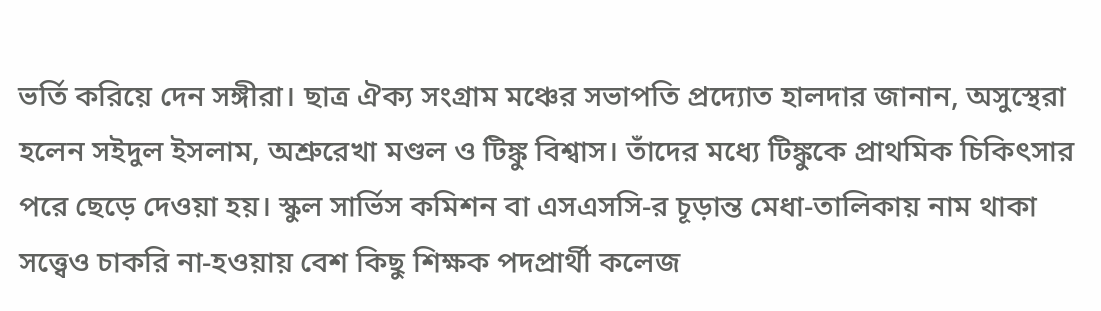ভর্তি করিয়ে দেন সঙ্গীরা। ছাত্র ঐক্য সংগ্রাম মঞ্চের সভাপতি প্রদ্যোত হালদার জানান, অসুস্থেরা হলেন সইদুল ইসলাম, অশ্রুরেখা মণ্ডল ও টিঙ্কু বিশ্বাস। তাঁদের মধ্যে টিঙ্কুকে প্রাথমিক চিকিৎসার পরে ছেড়ে দেওয়া হয়। স্কুল সার্ভিস কমিশন বা এসএসসি-র চূড়ান্ত মেধা-তালিকায় নাম থাকা সত্ত্বেও চাকরি না-হওয়ায় বেশ কিছু শিক্ষক পদপ্রার্থী কলেজ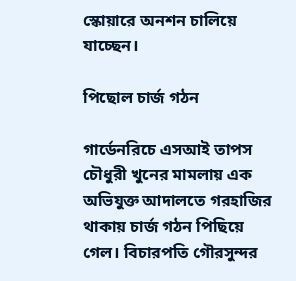স্কোয়ারে অনশন চালিয়ে যাচ্ছেন।

পিছোল চার্জ গঠন

গার্ডেনরিচে এসআই তাপস চৌধুরী খুনের মামলায় এক অভিযুক্ত আদালতে গরহাজির থাকায় চার্জ গঠন পিছিয়ে গেল। বিচারপতি গৌরসুন্দর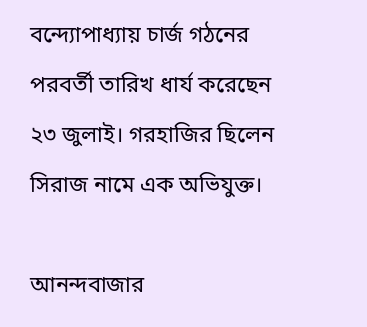বন্দ্যোপাধ্যায় চার্জ গঠনের পরবর্তী তারিখ ধার্য করেছেন ২৩ জুলাই। গরহাজির ছিলেন সিরাজ নামে এক অভিযুক্ত।

আনন্দবাজার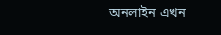অনলাইন এখন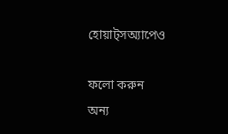হোয়াট্‌সঅ্যাপেও

ফলো করুন
অন্য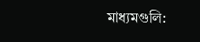মাধ্যমগুলি: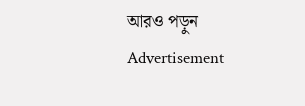আরও পড়ুন
Advertisement